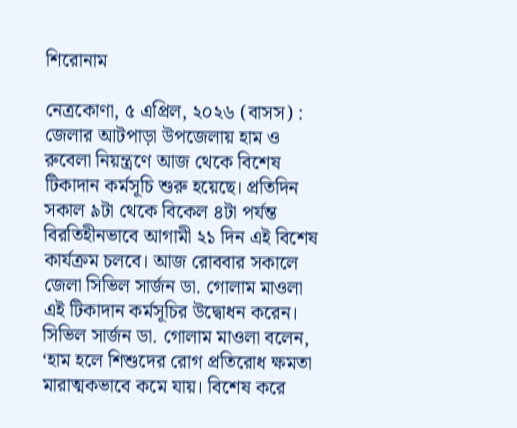শিরোনাম

নেত্রকোণা, ৫ এপ্রিল, ২০২৬ (বাসস) : জেলার আটপাড়া উপজেলায় হাম ও রুবেলা নিয়ন্ত্রণে আজ থেকে বিশেষ টিকাদান কর্মসূচি শুরু হয়েছে। প্রতিদিন সকাল ৯টা থেকে বিকেল ৪টা পর্যন্ত বিরতিহীনভাবে আগামী ২১ দিন এই বিশেষ কার্যক্রম চলবে। আজ রোববার সকালে জেলা সিভিল সার্জন ডা. গোলাম মাওলা এই টিকাদান কর্মসূচির উদ্বোধন করেন।
সিভিল সার্জন ডা. গোলাম মাওলা বলেন, ‘হাম হলে শিশুদের রোগ প্রতিরোধ ক্ষমতা মারাত্মকভাবে কমে যায়। বিশেষ করে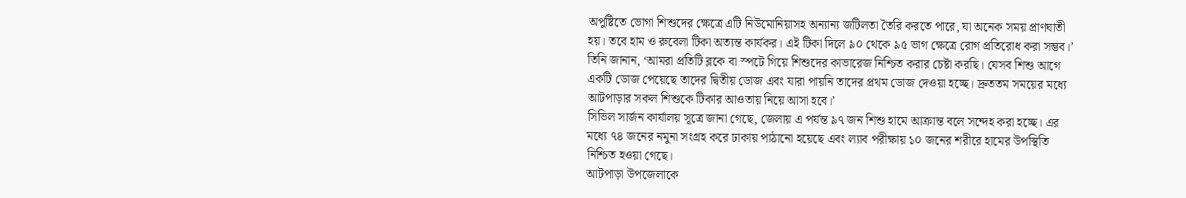অপুষ্টিতে ভোগা শিশুদের ক্ষেত্রে এটি নিউমোনিয়াসহ অন্যান্য জটিলতা তৈরি করতে পারে, যা অনেক সময় প্রাণঘাতী হয়। তবে হাম ও রুবেলা টিকা অত্যন্ত কার্যকর। এই টিকা দিলে ৯০ থেকে ৯৫ ভাগ ক্ষেত্রে রোগ প্রতিরোধ করা সম্ভব।’
তিনি জানান, ‘আমরা প্রতিটি ব্লকে বা স্পটে গিয়ে শিশুদের কাভারেজ নিশ্চিত করার চেষ্টা করছি। যেসব শিশু আগে একটি ডোজ পেয়েছে তাদের দ্বিতীয় ডোজ এবং যারা পায়নি তাদের প্রথম ডোজ দেওয়া হচ্ছে। দ্রুততম সময়ের মধ্যে আটপাড়ার সকল শিশুকে টিকার আওতায় নিয়ে আসা হবে।’
সিভিল সার্জন কার্যালয় সূত্রে জানা গেছে, জেলায় এ পর্যন্ত ৯৭ জন শিশু হামে আক্রান্ত বলে সন্দেহ করা হচ্ছে। এর মধ্যে ৭৪ জনের নমুনা সংগ্রহ করে ঢাকায় পাঠানো হয়েছে এবং ল্যাব পরীক্ষায় ১০ জনের শরীরে হামের উপস্থিতি নিশ্চিত হওয়া গেছে।
আটপাড়া উপজেলাকে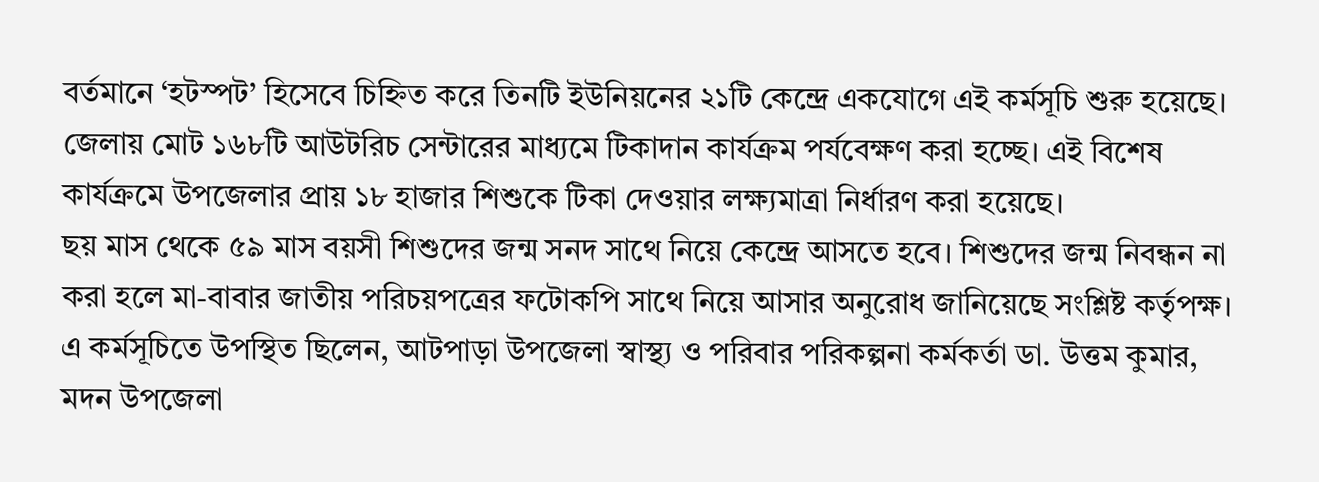বর্তমানে ‘হটস্পট’ হিসেবে চিহ্নিত করে তিনটি ইউনিয়নের ২১টি কেন্দ্রে একযোগে এই কর্মসূচি শুরু হয়েছে। জেলায় মোট ১৬৮টি আউটরিচ সেন্টারের মাধ্যমে টিকাদান কার্যক্রম পর্যবেক্ষণ করা হচ্ছে। এই বিশেষ কার্যক্রমে উপজেলার প্রায় ১৮ হাজার শিশুকে টিকা দেওয়ার লক্ষ্যমাত্রা নির্ধারণ করা হয়েছে।
ছয় মাস থেকে ৫৯ মাস বয়সী শিশুদের জন্ম সনদ সাথে নিয়ে কেন্দ্রে আসতে হবে। শিশুদের জন্ম নিবন্ধন না করা হলে মা-বাবার জাতীয় পরিচয়পত্রের ফটোকপি সাথে নিয়ে আসার অনুরোধ জানিয়েছে সংশ্লিষ্ট কর্তৃপক্ষ।
এ কর্মসূচিতে উপস্থিত ছিলেন, আটপাড়া উপজেলা স্বাস্থ্য ও পরিবার পরিকল্পনা কর্মকর্তা ডা. উত্তম কুমার, মদন উপজেলা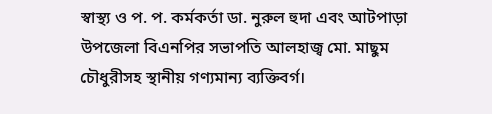স্বাস্থ্য ও প. প. কর্মকর্তা ডা. নুরুল হুদা এবং আটপাড়া উপজেলা বিএনপির সভাপতি আলহাজ্ব মো. মাছুম চৌধুরীসহ স্থানীয় গণ্যমান্য ব্যক্তিবর্গ।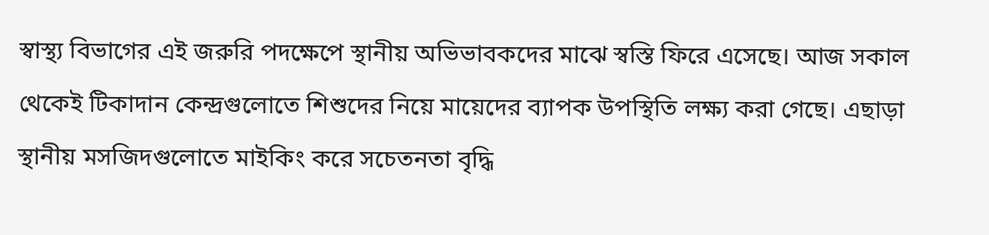স্বাস্থ্য বিভাগের এই জরুরি পদক্ষেপে স্থানীয় অভিভাবকদের মাঝে স্বস্তি ফিরে এসেছে। আজ সকাল থেকেই টিকাদান কেন্দ্রগুলোতে শিশুদের নিয়ে মায়েদের ব্যাপক উপস্থিতি লক্ষ্য করা গেছে। এছাড়া স্থানীয় মসজিদগুলোতে মাইকিং করে সচেতনতা বৃদ্ধি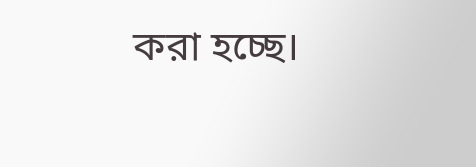করা হচ্ছে।